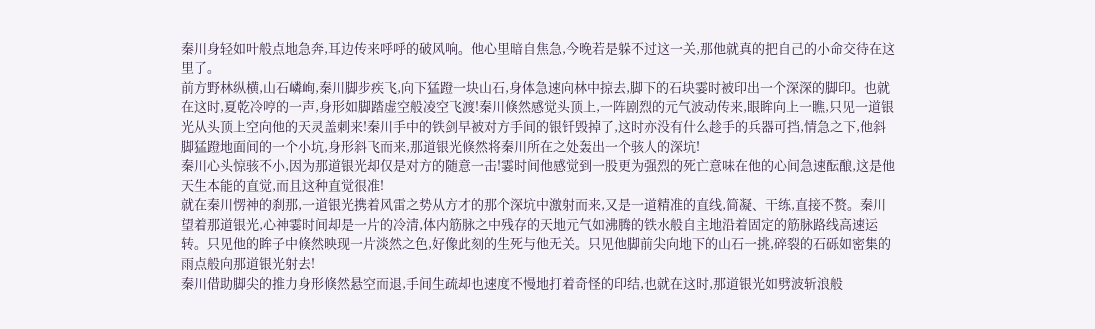秦川身轻如叶般点地急奔,耳边传来呼呼的破风响。他心里暗自焦急,今晚若是躲不过这一关,那他就真的把自己的小命交待在这里了。
前方野林纵横,山石嶙峋,秦川脚步疾飞,向下猛蹬一块山石,身体急速向林中掠去,脚下的石块霎时被印出一个深深的脚印。也就在这时,夏乾冷哼的一声,身形如脚踏虚空般凌空飞渡!秦川倏然感觉头顶上,一阵剧烈的元气波动传来,眼眸向上一瞧,只见一道银光从头顶上空向他的天灵盖刺来!秦川手中的铁剑早被对方手间的银钎毁掉了,这时亦没有什么趁手的兵器可挡,情急之下,他斜脚猛蹬地面间的一个小坑,身形斜飞而来,那道银光倏然将秦川所在之处轰出一个骇人的深坑!
秦川心头惊骇不小,因为那道银光却仅是对方的随意一击!霎时间他感觉到一股更为强烈的死亡意味在他的心间急速酝酿,这是他天生本能的直觉,而且这种直觉很准!
就在秦川愣神的刹那,一道银光携着风雷之势从方才的那个深坑中激射而来,又是一道精准的直线,简凝、干练,直接不赘。秦川望着那道银光,心神霎时间却是一片的冷清,体内筋脉之中残存的天地元气如沸腾的铁水般自主地沿着固定的筋脉路线高速运转。只见他的眸子中倏然映现一片淡然之色,好像此刻的生死与他无关。只见他脚前尖向地下的山石一挑,碎裂的石砾如密集的雨点般向那道银光射去!
秦川借助脚尖的推力身形倏然悬空而退,手间生疏却也速度不慢地打着奇怪的印结,也就在这时,那道银光如劈波斩浪般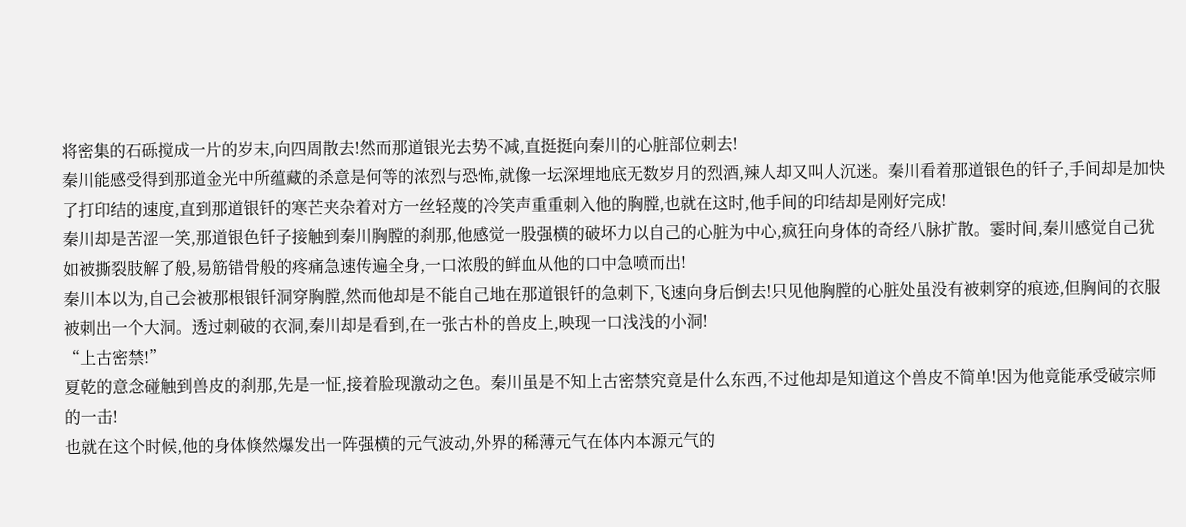将密集的石砾搅成一片的岁末,向四周散去!然而那道银光去势不减,直挺挺向秦川的心脏部位刺去!
秦川能感受得到那道金光中所蕴藏的杀意是何等的浓烈与恐怖,就像一坛深埋地底无数岁月的烈酒,辣人却又叫人沉迷。秦川看着那道银色的钎子,手间却是加快了打印结的速度,直到那道银钎的寒芒夹杂着对方一丝轻蔑的冷笑声重重刺入他的胸膛,也就在这时,他手间的印结却是刚好完成!
秦川却是苦涩一笑,那道银色钎子接触到秦川胸膛的刹那,他感觉一股强横的破坏力以自己的心脏为中心,疯狂向身体的奇经八脉扩散。霎时间,秦川感觉自己犹如被撕裂肢解了般,易筋错骨般的疼痛急速传遍全身,一口浓殷的鲜血从他的口中急喷而出!
秦川本以为,自己会被那根银钎洞穿胸膛,然而他却是不能自己地在那道银钎的急刺下,飞速向身后倒去!只见他胸膛的心脏处虽没有被刺穿的痕迹,但胸间的衣服被刺出一个大洞。透过刺破的衣洞,秦川却是看到,在一张古朴的兽皮上,映现一口浅浅的小洞!
“上古密禁!”
夏乾的意念碰触到兽皮的刹那,先是一怔,接着脸现激动之色。秦川虽是不知上古密禁究竟是什么东西,不过他却是知道这个兽皮不简单!因为他竟能承受破宗师的一击!
也就在这个时候,他的身体倏然爆发出一阵强横的元气波动,外界的稀薄元气在体内本源元气的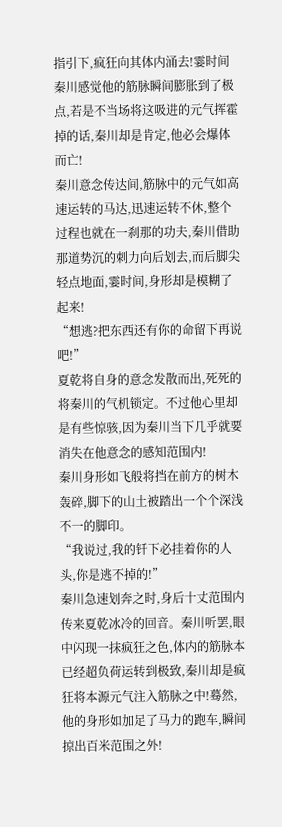指引下,疯狂向其体内涌去!霎时间秦川感觉他的筋脉瞬间膨胀到了极点,若是不当场将这吸进的元气挥霍掉的话,秦川却是肯定,他必会爆体而亡!
秦川意念传达间,筋脉中的元气如高速运转的马达,迅速运转不休,整个过程也就在一刹那的功夫,秦川借助那道势沉的刺力向后划去,而后脚尖轻点地面,霎时间,身形却是模糊了起来!
“想逃?把东西还有你的命留下再说吧!”
夏乾将自身的意念发散而出,死死的将秦川的气机锁定。不过他心里却是有些惊骇,因为秦川当下几乎就要消失在他意念的感知范围内!
秦川身形如飞般将挡在前方的树木轰碎,脚下的山土被踏出一个个深浅不一的脚印。
“我说过,我的钎下必挂着你的人头,你是逃不掉的!”
秦川急速划奔之时,身后十丈范围内传来夏乾冰冷的回音。秦川听罢,眼中闪现一抹疯狂之色,体内的筋脉本已经超负荷运转到极致,秦川却是疯狂将本源元气注入筋脉之中!蓦然,他的身形如加足了马力的跑车,瞬间掠出百米范围之外!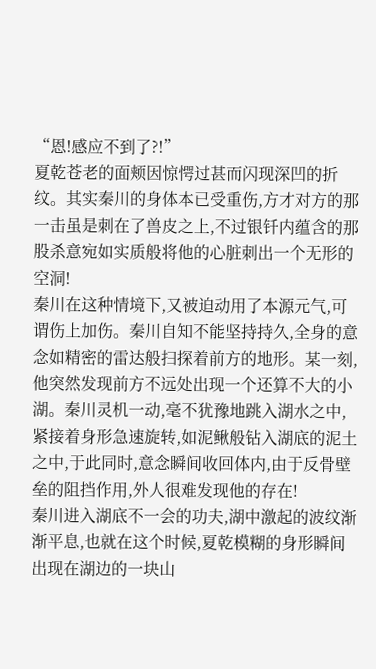“恩!感应不到了?!”
夏乾苍老的面颊因惊愕过甚而闪现深凹的折纹。其实秦川的身体本已受重伤,方才对方的那一击虽是刺在了兽皮之上,不过银钎内蕴含的那股杀意宛如实质般将他的心脏刺出一个无形的空洞!
秦川在这种情境下,又被迫动用了本源元气,可谓伤上加伤。秦川自知不能坚持持久,全身的意念如精密的雷达般扫探着前方的地形。某一刻,他突然发现前方不远处出现一个还算不大的小湖。秦川灵机一动,毫不犹豫地跳入湖水之中,紧接着身形急速旋转,如泥鳅般钻入湖底的泥土之中,于此同时,意念瞬间收回体内,由于反骨壁垒的阻挡作用,外人很难发现他的存在!
秦川进入湖底不一会的功夫,湖中激起的波纹渐渐平息,也就在这个时候,夏乾模糊的身形瞬间出现在湖边的一块山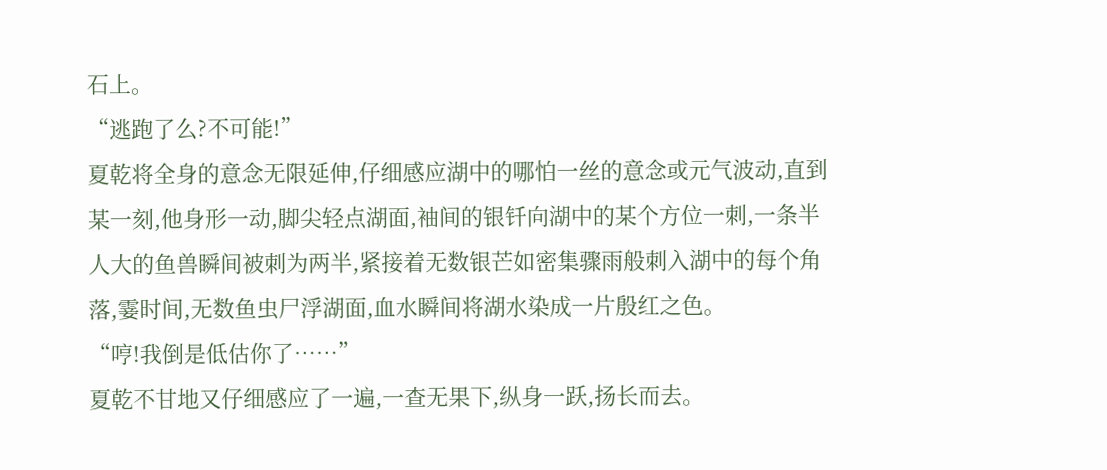石上。
“逃跑了么?不可能!”
夏乾将全身的意念无限延伸,仔细感应湖中的哪怕一丝的意念或元气波动,直到某一刻,他身形一动,脚尖轻点湖面,袖间的银钎向湖中的某个方位一刺,一条半人大的鱼兽瞬间被刺为两半,紧接着无数银芒如密集骤雨般刺入湖中的每个角落,霎时间,无数鱼虫尸浮湖面,血水瞬间将湖水染成一片殷红之色。
“哼!我倒是低估你了……”
夏乾不甘地又仔细感应了一遍,一查无果下,纵身一跃,扬长而去。